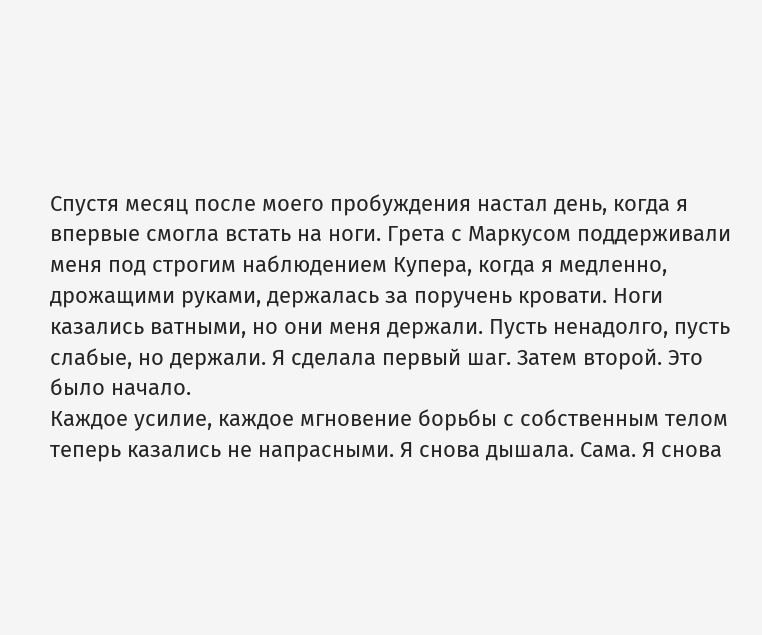Спустя месяц после моего пробуждения настал день, когда я впервые смогла встать на ноги. Грета с Маркусом поддерживали меня под строгим наблюдением Купера, когда я медленно, дрожащими руками, держалась за поручень кровати. Ноги казались ватными, но они меня держали. Пусть ненадолго, пусть слабые, но держали. Я сделала первый шаг. Затем второй. Это было начало.
Каждое усилие, каждое мгновение борьбы с собственным телом теперь казались не напрасными. Я снова дышала. Сама. Я снова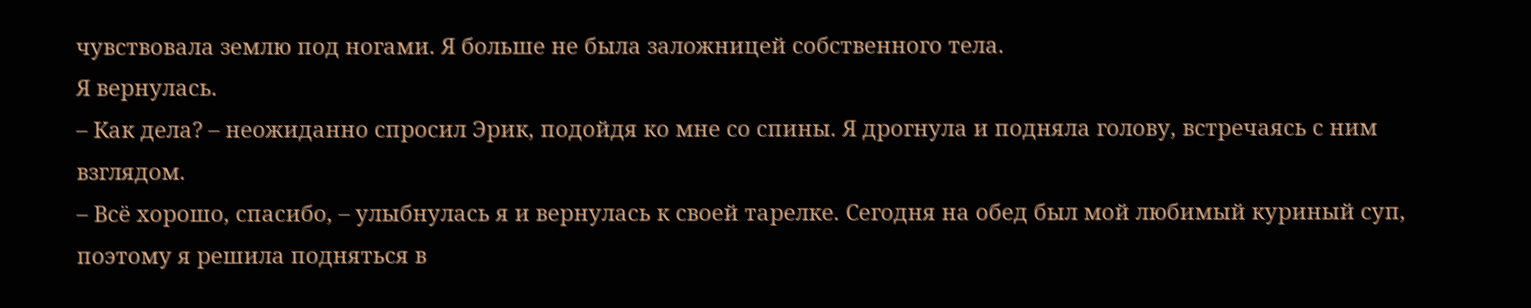чувствовала землю под ногами. Я больше не была заложницей собственного тела.
Я вернулась.
– Как дела? – неожиданно спросил Эрик, подойдя ко мне со спины. Я дрогнула и подняла голову, встречаясь с ним взглядом.
– Всё хорошо, спасибо, – улыбнулась я и вернулась к своей тарелке. Сегодня на обед был мой любимый куриный суп, поэтому я решила подняться в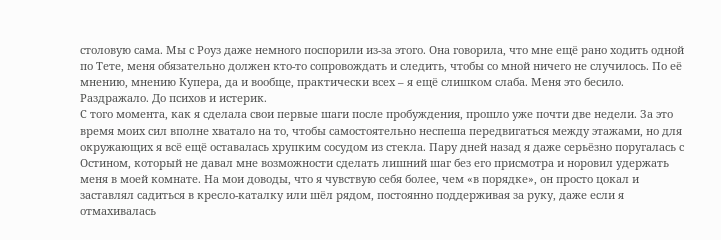столовую сама. Мы с Роуз даже немного поспорили из-за этого. Она говорила, что мне ещё рано ходить одной по Тете, меня обязательно должен кто-то сопровождать и следить, чтобы со мной ничего не случилось. По её мнению, мнению Купера, да и вообще, практически всех – я ещё слишком слаба. Меня это бесило. Раздражало. До психов и истерик.
С того момента, как я сделала свои первые шаги после пробуждения, прошло уже почти две недели. За это время моих сил вполне хватало на то, чтобы самостоятельно неспеша передвигаться между этажами, но для окружающих я всё ещё оставалась хрупким сосудом из стекла. Пару дней назад я даже серьёзно поругалась с Остином, который не давал мне возможности сделать лишний шаг без его присмотра и норовил удержать меня в моей комнате. На мои доводы, что я чувствую себя более, чем «в порядке», он просто цокал и заставлял садиться в кресло-каталку или шёл рядом, постоянно поддерживая за руку, даже если я отмахивалась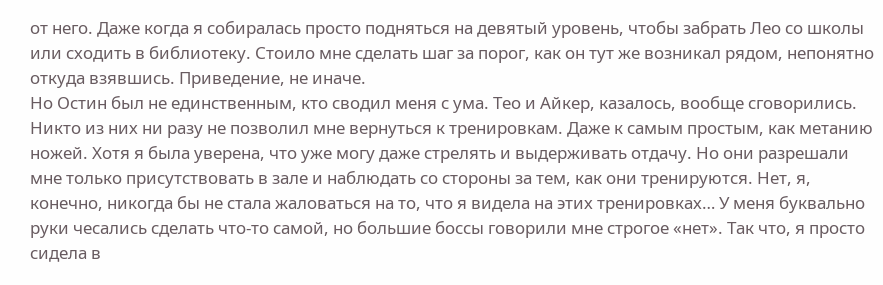от него. Даже когда я собиралась просто подняться на девятый уровень, чтобы забрать Лео со школы или сходить в библиотеку. Стоило мне сделать шаг за порог, как он тут же возникал рядом, непонятно откуда взявшись. Приведение, не иначе.
Но Остин был не единственным, кто сводил меня с ума. Тео и Айкер, казалось, вообще сговорились. Никто из них ни разу не позволил мне вернуться к тренировкам. Даже к самым простым, как метанию ножей. Хотя я была уверена, что уже могу даже стрелять и выдерживать отдачу. Но они разрешали мне только присутствовать в зале и наблюдать со стороны за тем, как они тренируются. Нет, я, конечно, никогда бы не стала жаловаться на то, что я видела на этих тренировках… У меня буквально руки чесались сделать что-то самой, но большие боссы говорили мне строгое «нет». Так что, я просто сидела в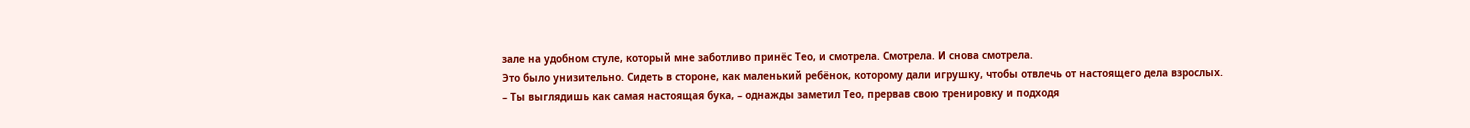зале на удобном стуле, который мне заботливо принёс Тео, и смотрела. Смотрела. И снова смотрела.
Это было унизительно. Сидеть в стороне, как маленький ребёнок, которому дали игрушку, чтобы отвлечь от настоящего дела взрослых.
– Ты выглядишь как самая настоящая бука, – однажды заметил Тео, прервав свою тренировку и подходя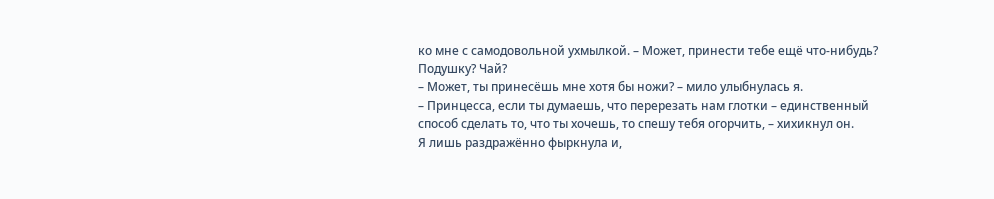ко мне с самодовольной ухмылкой. – Может, принести тебе ещё что-нибудь? Подушку? Чай?
– Может, ты принесёшь мне хотя бы ножи? – мило улыбнулась я.
– Принцесса, если ты думаешь, что перерезать нам глотки – единственный способ сделать то, что ты хочешь, то спешу тебя огорчить, – хихикнул он.
Я лишь раздражённо фыркнула и,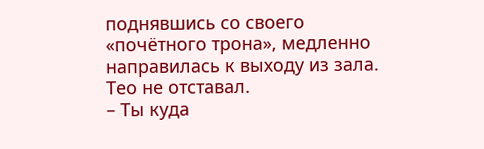поднявшись со своего «почётного трона», медленно направилась к выходу из зала. Тео не отставал.
– Ты куда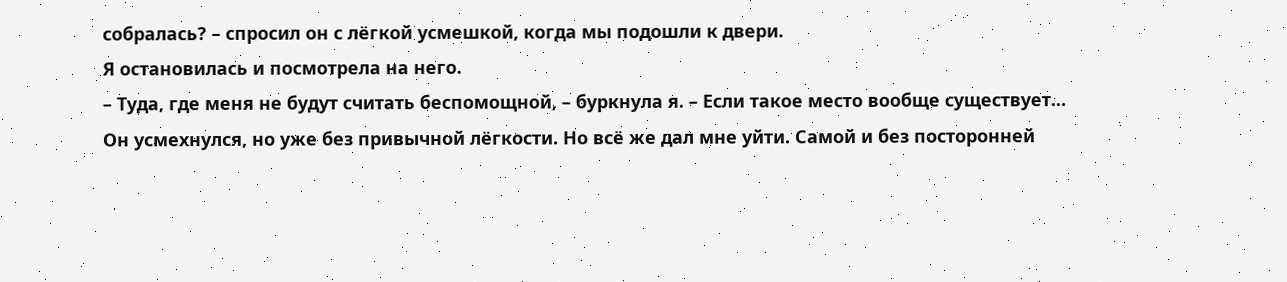собралась? – спросил он с лёгкой усмешкой, когда мы подошли к двери.
Я остановилась и посмотрела на него.
– Туда, где меня не будут считать беспомощной, – буркнула я. – Если такое место вообще существует…
Он усмехнулся, но уже без привычной лёгкости. Но всё же дал мне уйти. Самой и без посторонней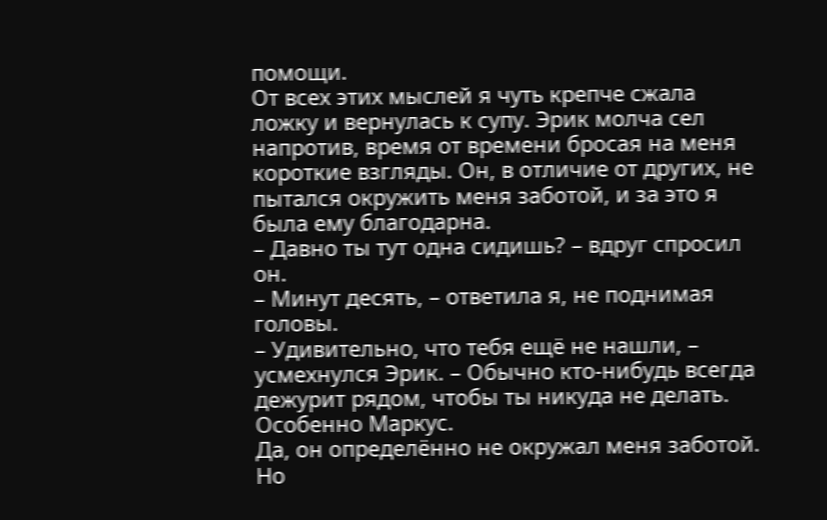помощи.
От всех этих мыслей я чуть крепче сжала ложку и вернулась к супу. Эрик молча сел напротив, время от времени бросая на меня короткие взгляды. Он, в отличие от других, не пытался окружить меня заботой, и за это я была ему благодарна.
– Давно ты тут одна сидишь? – вдруг спросил он.
– Минут десять, – ответила я, не поднимая головы.
– Удивительно, что тебя ещё не нашли, – усмехнулся Эрик. – Обычно кто-нибудь всегда дежурит рядом, чтобы ты никуда не делать. Особенно Маркус.
Да, он определённо не окружал меня заботой. Но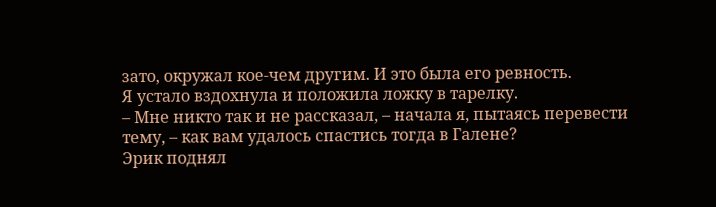зато, окружал кое-чем другим. И это была его ревность.
Я устало вздохнула и положила ложку в тарелку.
– Мне никто так и не рассказал, – начала я, пытаясь перевести тему, – как вам удалось спастись тогда в Галене?
Эрик поднял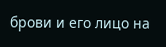брови и его лицо на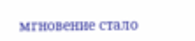мгновение стало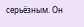серьёзным. Он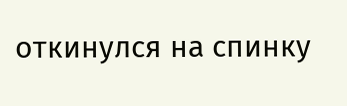откинулся на спинку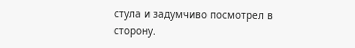стула и задумчиво посмотрел в сторону.